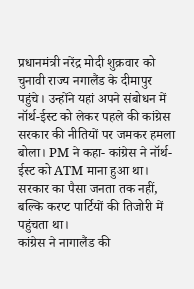प्रधानमंत्री नरेंद्र मोदी शुक्रवार को चुनावी राज्य नगालैंड के दीमापुर पहुंचे। उन्होंने यहां अपने संबोधन में नॉर्थ-ईस्ट को लेकर पहले की कांग्रेस सरकार की नीतियों पर जमकर हमला बोला। PM ने कहा- कांग्रेस ने नॉर्थ-ईस्ट को ATM माना हुआ था। सरकार का पैसा जनता तक नहीं, बल्कि करप्ट पार्टियों की तिजोरी में पहुंचता था।
कांग्रेस ने नागालैंड की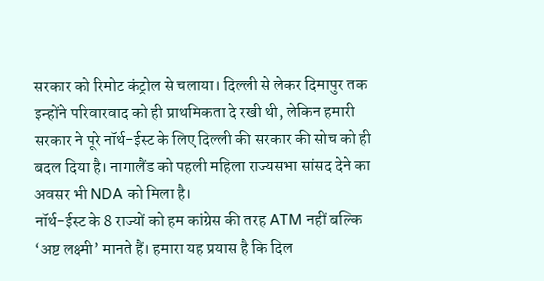सरकार को रिमोट कंट्रोल से चलाया। दिल्ली से लेकर दिमापुर तक इन्होंने परिवारवाद को ही प्राथमिकता दे रखी थी, लेकिन हमारी सरकार ने पूरे नॉर्थ-ईस्ट के लिए दिल्ली की सरकार की सोच को ही बदल दिया है। नागालैंड को पहली महिला राज्यसभा सांसद देने का अवसर भी NDA को मिला है।
नॉर्थ-ईस्ट के 8 राज्यों को हम कांग्रेस की तरह ATM नहीं बल्कि ‘अष्ट लक्ष्मी’ मानते हैं। हमारा यह प्रयास है कि दिल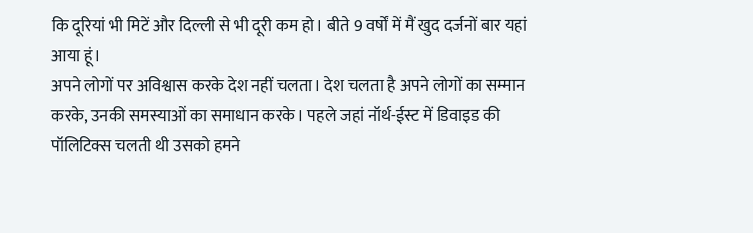कि दूरियां भी मिटें और दिल्ली से भी दूरी कम हो। बीते 9 वर्षों में मैं खुद दर्जनों बार यहां आया हूं।
अपने लोगों पर अविश्वास करके देश नहीं चलता। देश चलता है अपने लोगों का सम्मान करके, उनकी समस्याओं का समाधान करके। पहले जहां नॉर्थ-ईस्ट में डिवाइड की पॉलिटिक्स चलती थी उसको हमने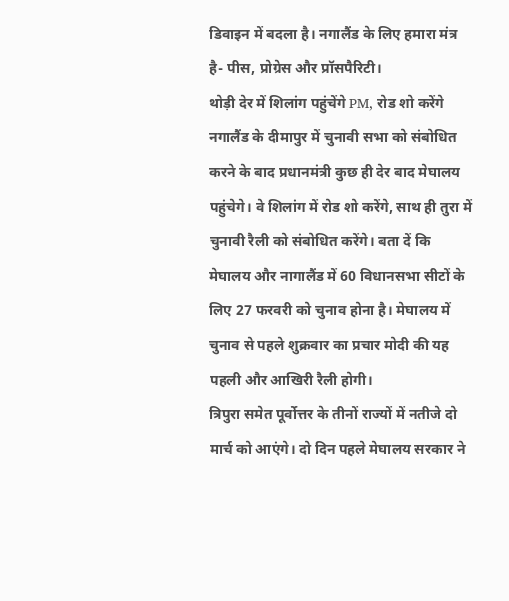डिवाइन में बदला है। नगालैंड के लिए हमारा मंत्र है- पीस, प्रोग्रेस और प्रॉसपैरिटी।
थोड़ी देर में शिलांग पहुंचेंगे PM, रोड शो करेंगे
नगालैंड के दीमापुर में चुनावी सभा को संबोधित करने के बाद प्रधानमंत्री कुछ ही देर बाद मेघालय पहुंचेगे। वे शिलांग में रोड शो करेंगे, साथ ही तुरा में चुनावी रैली को संबोधित करेंगे। बता दें कि मेघालय और नागालैंड में 60 विधानसभा सीटों के लिए 27 फरवरी को चुनाव होना है। मेघालय में चुनाव से पहले शुक्रवार का प्रचार मोदी की यह पहली और आखिरी रैली होगी।
त्रिपुरा समेत पूर्वोत्तर के तीनों राज्यों में नतीजे दो मार्च को आएंगे। दो दिन पहले मेघालय सरकार ने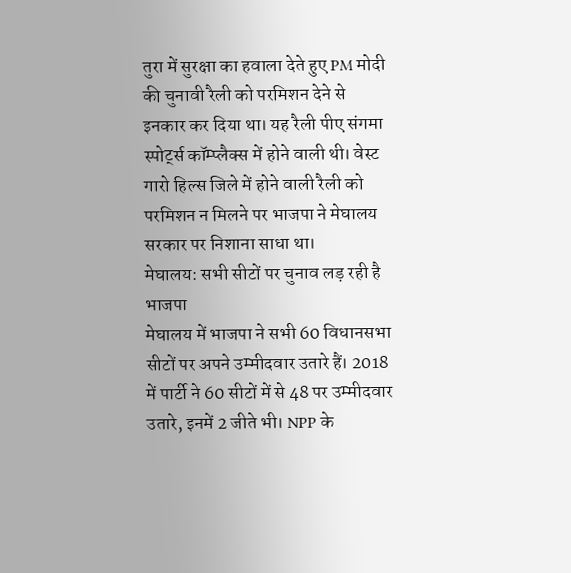तुरा में सुरक्षा का हवाला देते हुए PM मोदी की चुनावी रैली को परमिशन देने से इनकार कर दिया था। यह रैली पीए संगमा स्पोर्ट्स कॉम्प्लैक्स में होने वाली थी। वेस्ट गारो हिल्स जिले में होने वाली रैली को परमिशन न मिलने पर भाजपा ने मेघालय सरकार पर निशाना साधा था।
मेघालय: सभी सीटों पर चुनाव लड़ रही है भाजपा
मेघालय में भाजपा ने सभी 60 विधानसभा सीटों पर अपने उम्मीदवार उतारे हैं। 2018 में पार्टी ने 60 सीटों में से 48 पर उम्मीदवार उतारे, इनमें 2 जीते भी। NPP के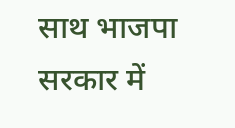साथ भाजपा सरकार में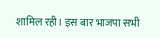शामिल रही। इस बार भाजपा सभी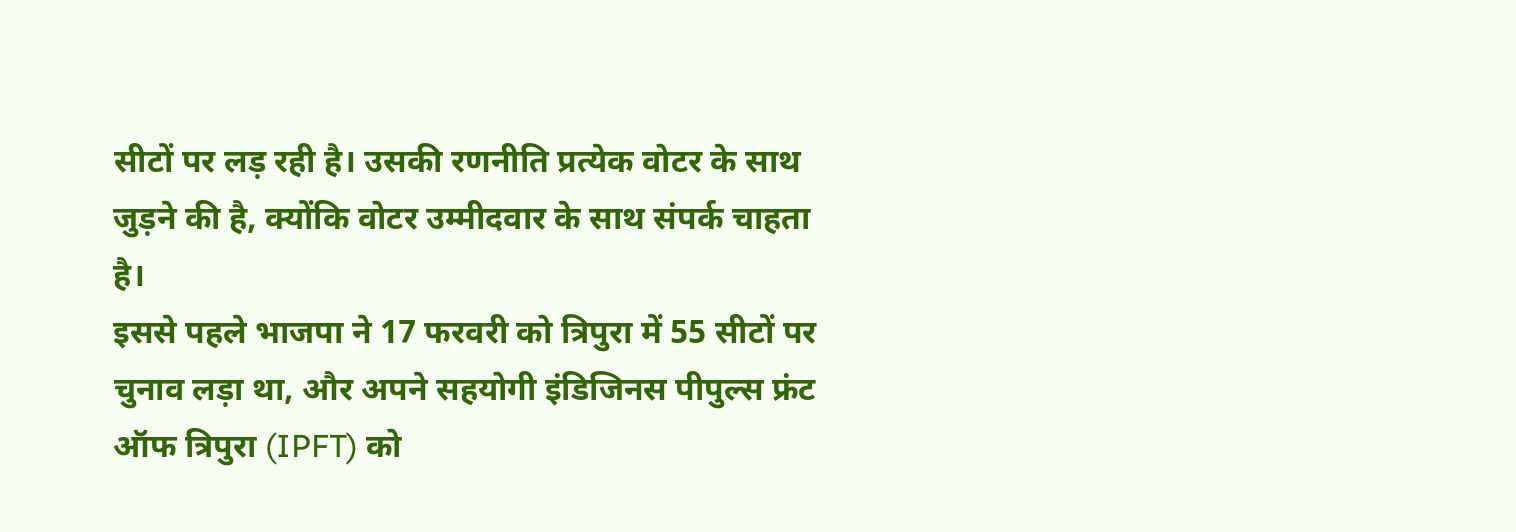सीटों पर लड़ रही है। उसकी रणनीति प्रत्येक वोटर के साथ जुड़ने की है, क्योंकि वोटर उम्मीदवार के साथ संपर्क चाहता है।
इससे पहले भाजपा ने 17 फरवरी को त्रिपुरा में 55 सीटों पर चुनाव लड़ा था, और अपने सहयोगी इंडिजिनस पीपुल्स फ्रंट ऑफ त्रिपुरा (IPFT) को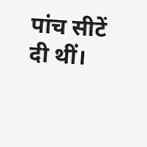पांच सीटें दी थीं।